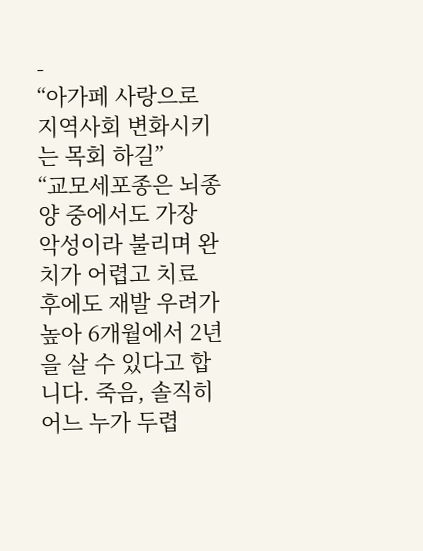-
“아가페 사랑으로 지역사회 변화시키는 목회 하길”
“교모세포종은 뇌종양 중에서도 가장 악성이라 불리며 완치가 어렵고 치료 후에도 재발 우려가 높아 6개월에서 2년을 살 수 있다고 합니다. 죽음, 솔직히 어느 누가 두렵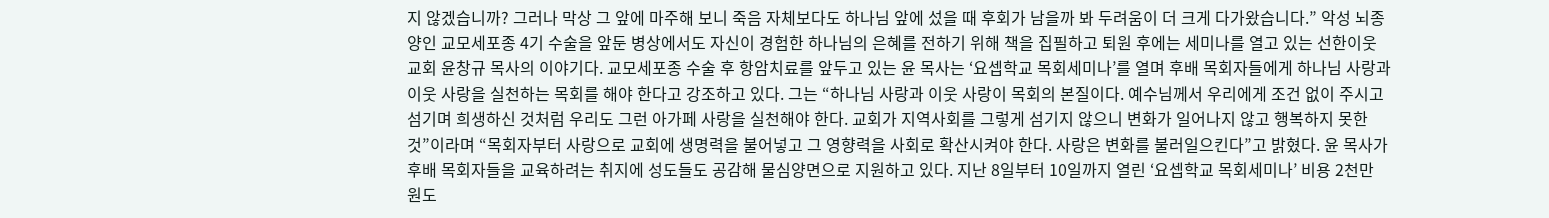지 않겠습니까? 그러나 막상 그 앞에 마주해 보니 죽음 자체보다도 하나님 앞에 섰을 때 후회가 남을까 봐 두려움이 더 크게 다가왔습니다.” 악성 뇌종양인 교모세포종 4기 수술을 앞둔 병상에서도 자신이 경험한 하나님의 은혜를 전하기 위해 책을 집필하고 퇴원 후에는 세미나를 열고 있는 선한이웃교회 윤창규 목사의 이야기다. 교모세포종 수술 후 항암치료를 앞두고 있는 윤 목사는 ‘요셉학교 목회세미나’를 열며 후배 목회자들에게 하나님 사랑과 이웃 사랑을 실천하는 목회를 해야 한다고 강조하고 있다. 그는 “하나님 사랑과 이웃 사랑이 목회의 본질이다. 예수님께서 우리에게 조건 없이 주시고 섬기며 희생하신 것처럼 우리도 그런 아가페 사랑을 실천해야 한다. 교회가 지역사회를 그렇게 섬기지 않으니 변화가 일어나지 않고 행복하지 못한 것”이라며 “목회자부터 사랑으로 교회에 생명력을 불어넣고 그 영향력을 사회로 확산시켜야 한다. 사랑은 변화를 불러일으킨다”고 밝혔다. 윤 목사가 후배 목회자들을 교육하려는 취지에 성도들도 공감해 물심양면으로 지원하고 있다. 지난 8일부터 10일까지 열린 ‘요셉학교 목회세미나’ 비용 2천만 원도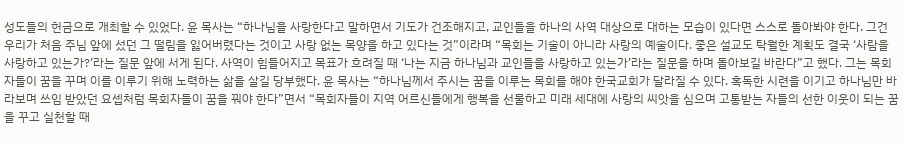성도들의 헌금으로 개최할 수 있었다. 윤 목사는 “하나님을 사랑한다고 말하면서 기도가 건조해지고, 교인들을 하나의 사역 대상으로 대하는 모습이 있다면 스스로 돌아봐야 한다. 그건 우리가 처음 주님 앞에 섰던 그 떨림을 잃어버렸다는 것이고 사랑 없는 목양을 하고 있다는 것”이라며 “목회는 기술이 아니라 사랑의 예술이다. 좋은 설교도 탁월한 계획도 결국 ‘사람을 사랑하고 있는가?’라는 질문 앞에 서게 된다. 사역이 힘들어지고 목표가 흐려질 때 ‘나는 지금 하나님과 교인들을 사랑하고 있는가’라는 질문을 하며 돌아보길 바란다”고 했다. 그는 목회자들이 꿈을 꾸며 이를 이루기 위해 노력하는 삶을 살길 당부했다. 윤 목사는 “하나님께서 주시는 꿈을 이루는 목회를 해야 한국교회가 달라질 수 있다. 혹독한 시련을 이기고 하나님만 바라보며 쓰임 받았던 요셉처럼 목회자들이 꿈을 꿔야 한다”면서 “목회자들이 지역 어르신들에게 행복을 선물하고 미래 세대에 사랑의 씨앗을 심으며 고통받는 자들의 선한 이웃이 되는 꿈을 꾸고 실천할 때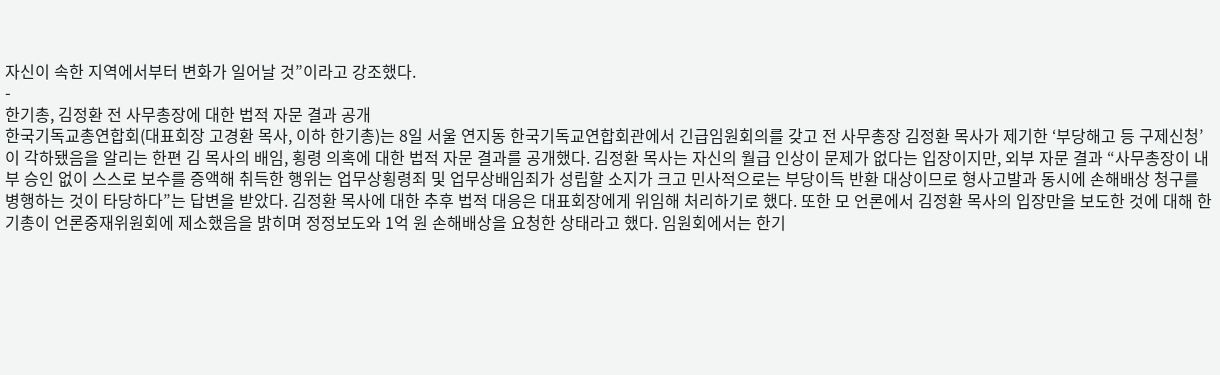자신이 속한 지역에서부터 변화가 일어날 것”이라고 강조했다.
-
한기총, 김정환 전 사무총장에 대한 법적 자문 결과 공개
한국기독교총연합회(대표회장 고경환 목사, 이하 한기총)는 8일 서울 연지동 한국기독교연합회관에서 긴급임원회의를 갖고 전 사무총장 김정환 목사가 제기한 ‘부당해고 등 구제신청’이 각하됐음을 알리는 한편 김 목사의 배임, 횡령 의혹에 대한 법적 자문 결과를 공개했다. 김정환 목사는 자신의 월급 인상이 문제가 없다는 입장이지만, 외부 자문 결과 “사무총장이 내부 승인 없이 스스로 보수를 증액해 취득한 행위는 업무상횡령죄 및 업무상배임죄가 성립할 소지가 크고 민사적으로는 부당이득 반환 대상이므로 형사고발과 동시에 손해배상 청구를 병행하는 것이 타당하다”는 답변을 받았다. 김정환 목사에 대한 추후 법적 대응은 대표회장에게 위임해 처리하기로 했다. 또한 모 언론에서 김정환 목사의 입장만을 보도한 것에 대해 한기총이 언론중재위원회에 제소했음을 밝히며 정정보도와 1억 원 손해배상을 요청한 상태라고 했다. 임원회에서는 한기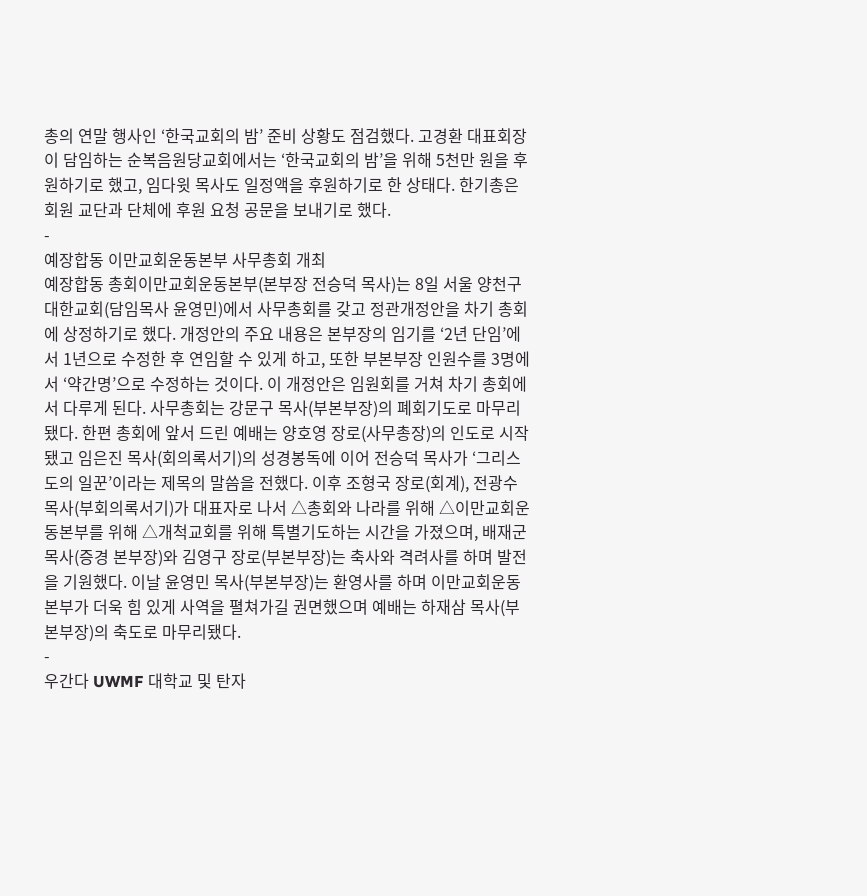총의 연말 행사인 ‘한국교회의 밤’ 준비 상황도 점검했다. 고경환 대표회장이 담임하는 순복음원당교회에서는 ‘한국교회의 밤’을 위해 5천만 원을 후원하기로 했고, 임다윗 목사도 일정액을 후원하기로 한 상태다. 한기총은 회원 교단과 단체에 후원 요청 공문을 보내기로 했다.
-
예장합동 이만교회운동본부 사무총회 개최
예장합동 총회이만교회운동본부(본부장 전승덕 목사)는 8일 서울 양천구 대한교회(담임목사 윤영민)에서 사무총회를 갖고 정관개정안을 차기 총회에 상정하기로 했다. 개정안의 주요 내용은 본부장의 임기를 ‘2년 단임’에서 1년으로 수정한 후 연임할 수 있게 하고, 또한 부본부장 인원수를 3명에서 ‘약간명’으로 수정하는 것이다. 이 개정안은 임원회를 거쳐 차기 총회에서 다루게 된다. 사무총회는 강문구 목사(부본부장)의 폐회기도로 마무리됐다. 한편 총회에 앞서 드린 예배는 양호영 장로(사무총장)의 인도로 시작됐고 임은진 목사(회의록서기)의 성경봉독에 이어 전승덕 목사가 ‘그리스도의 일꾼’이라는 제목의 말씀을 전했다. 이후 조형국 장로(회계), 전광수 목사(부회의록서기)가 대표자로 나서 △총회와 나라를 위해 △이만교회운동본부를 위해 △개척교회를 위해 특별기도하는 시간을 가졌으며, 배재군 목사(증경 본부장)와 김영구 장로(부본부장)는 축사와 격려사를 하며 발전을 기원했다. 이날 윤영민 목사(부본부장)는 환영사를 하며 이만교회운동본부가 더욱 힘 있게 사역을 펼쳐가길 권면했으며 예배는 하재삼 목사(부본부장)의 축도로 마무리됐다.
-
우간다 UWMF 대학교 및 탄자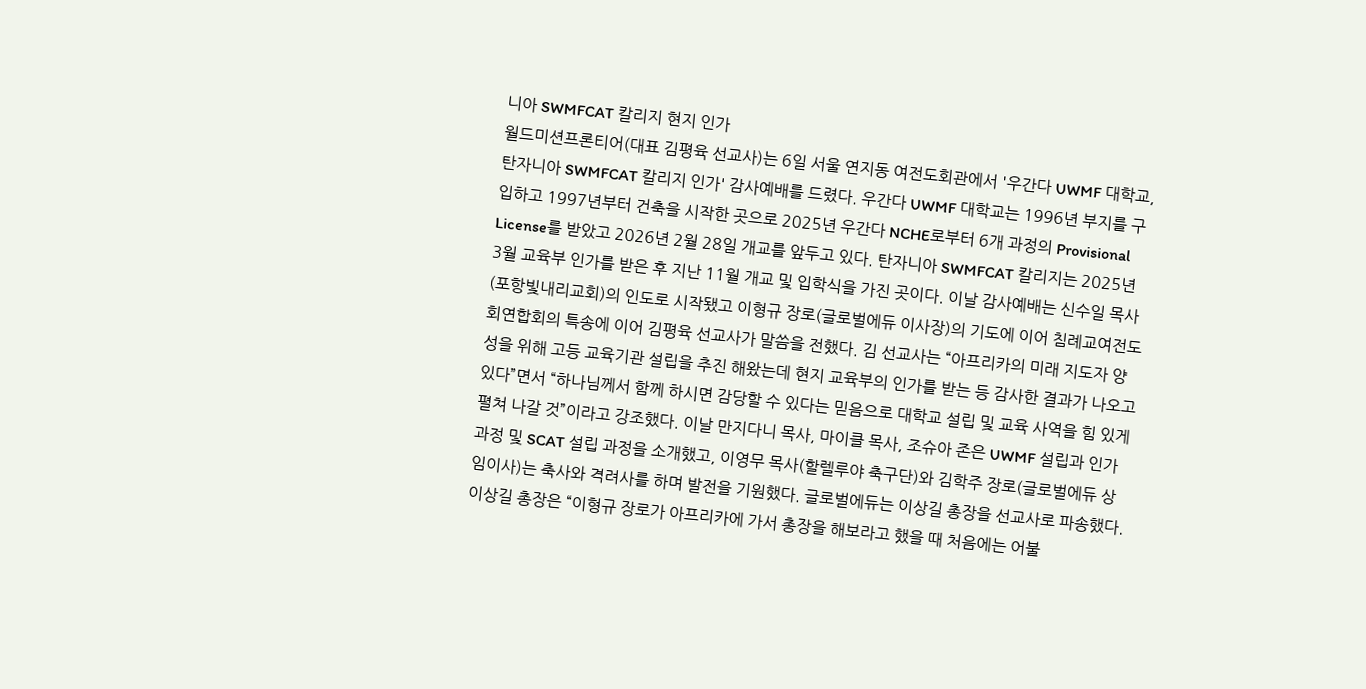니아 SWMFCAT 칼리지 현지 인가
월드미션프론티어(대표 김평육 선교사)는 6일 서울 연지동 여전도회관에서 '우간다 UWMF 대학교, 탄자니아 SWMFCAT 칼리지 인가' 감사예배를 드렸다. 우간다 UWMF 대학교는 1996년 부지를 구입하고 1997년부터 건축을 시작한 곳으로 2025년 우간다 NCHE로부터 6개 과정의 Provisional License를 받았고 2026년 2월 28일 개교를 앞두고 있다. 탄자니아 SWMFCAT 칼리지는 2025년 3월 교육부 인가를 받은 후 지난 11월 개교 및 입학식을 가진 곳이다. 이날 감사예배는 신수일 목사(포항빛내리교회)의 인도로 시작됐고 이형규 장로(글로벌에듀 이사장)의 기도에 이어 침례교여전도회연합회의 특송에 이어 김평육 선교사가 말씀을 전했다. 김 선교사는 “아프리카의 미래 지도자 양성을 위해 고등 교육기관 설립을 추진 해왔는데 현지 교육부의 인가를 받는 등 감사한 결과가 나오고 있다”면서 “하나님께서 함께 하시면 감당할 수 있다는 믿음으로 대학교 설립 및 교육 사역을 힘 있게 펼쳐 나갈 것”이라고 강조했다. 이날 만지다니 목사, 마이클 목사, 조슈아 존은 UWMF 설립과 인가 과정 및 SCAT 설립 과정을 소개했고, 이영무 목사(할렐루야 축구단)와 김학주 장로(글로벌에듀 상임이사)는 축사와 격려사를 하며 발전을 기원했다. 글로벌에듀는 이상길 총장을 선교사로 파송했다. 이상길 총장은 “이형규 장로가 아프리카에 가서 총장을 해보라고 했을 때 처음에는 어불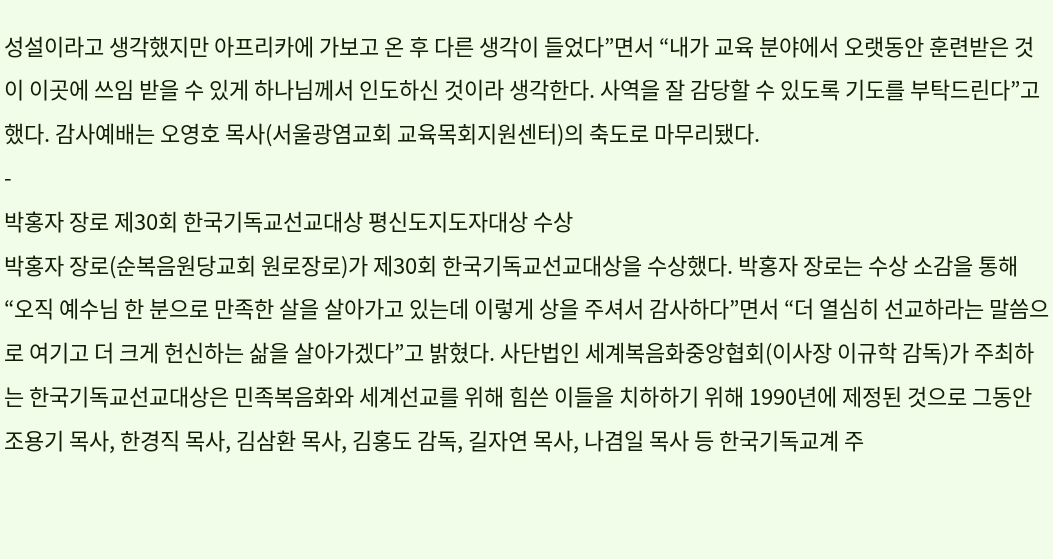성설이라고 생각했지만 아프리카에 가보고 온 후 다른 생각이 들었다”면서 “내가 교육 분야에서 오랫동안 훈련받은 것이 이곳에 쓰임 받을 수 있게 하나님께서 인도하신 것이라 생각한다. 사역을 잘 감당할 수 있도록 기도를 부탁드린다”고 했다. 감사예배는 오영호 목사(서울광염교회 교육목회지원센터)의 축도로 마무리됐다.
-
박홍자 장로 제30회 한국기독교선교대상 평신도지도자대상 수상
박홍자 장로(순복음원당교회 원로장로)가 제30회 한국기독교선교대상을 수상했다. 박홍자 장로는 수상 소감을 통해 “오직 예수님 한 분으로 만족한 살을 살아가고 있는데 이렇게 상을 주셔서 감사하다”면서 “더 열심히 선교하라는 말씀으로 여기고 더 크게 헌신하는 삶을 살아가겠다”고 밝혔다. 사단법인 세계복음화중앙협회(이사장 이규학 감독)가 주최하는 한국기독교선교대상은 민족복음화와 세계선교를 위해 힘쓴 이들을 치하하기 위해 1990년에 제정된 것으로 그동안 조용기 목사, 한경직 목사, 김삼환 목사, 김홍도 감독, 길자연 목사, 나겸일 목사 등 한국기독교계 주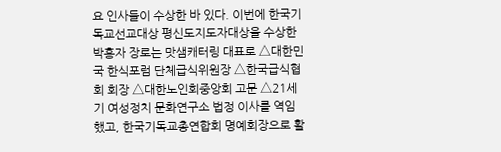요 인사들이 수상한 바 있다. 이번에 한국기독교선교대상 평신도지도자대상을 수상한 박홍자 장로는 맛샘캐터링 대표로 △대한민국 한식포럼 단체급식위원장 △한국급식협회 회장 △대한노인회중앙회 고문 △21세기 여성정치 문화연구소 법정 이사를 역임했고, 한국기독교총연합회 명예회장으로 활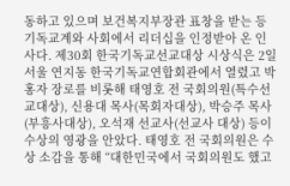동하고 있으며 보건복지부장관 표창을 받는 등 기독교계와 사회에서 리더십을 인정받아 온 인사다. 제30회 한국기독교선교대상 시상식은 2일 서울 연지동 한국기독교연합회관에서 열렸고 박홍자 장로를 비롯해 태영호 전 국회의원(특수선교대상), 신용대 목사(목회자대상), 박승주 목사(부흥사대상), 오석재 선교사(선교사 대상) 등이 수상의 영광을 안았다. 태영호 전 국회의원은 수상 소감을 통해 “대한민국에서 국회의원도 했고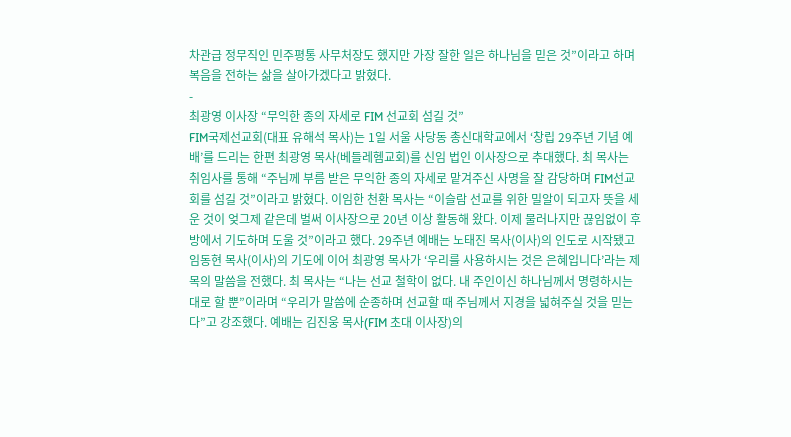차관급 정무직인 민주평통 사무처장도 했지만 가장 잘한 일은 하나님을 믿은 것”이라고 하며 복음을 전하는 삶을 살아가겠다고 밝혔다.
-
최광영 이사장 “무익한 종의 자세로 FIM 선교회 섬길 것”
FIM국제선교회(대표 유해석 목사)는 1일 서울 사당동 총신대학교에서 ‘창립 29주년 기념 예배’를 드리는 한편 최광영 목사(베들레헴교회)를 신임 법인 이사장으로 추대했다. 최 목사는 취임사를 통해 “주님께 부름 받은 무익한 종의 자세로 맡겨주신 사명을 잘 감당하며 FIM선교회를 섬길 것”이라고 밝혔다. 이임한 천환 목사는 “이슬람 선교를 위한 밀알이 되고자 뜻을 세운 것이 엊그제 같은데 벌써 이사장으로 20년 이상 활동해 왔다. 이제 물러나지만 끊임없이 후방에서 기도하며 도울 것”이라고 했다. 29주년 예배는 노태진 목사(이사)의 인도로 시작됐고 임동현 목사(이사)의 기도에 이어 최광영 목사가 ‘우리를 사용하시는 것은 은혜입니다’라는 제목의 말씀을 전했다. 최 목사는 “나는 선교 철학이 없다. 내 주인이신 하나님께서 명령하시는 대로 할 뿐”이라며 “우리가 말씀에 순종하며 선교할 때 주님께서 지경을 넓혀주실 것을 믿는다”고 강조했다. 예배는 김진웅 목사(FIM 초대 이사장)의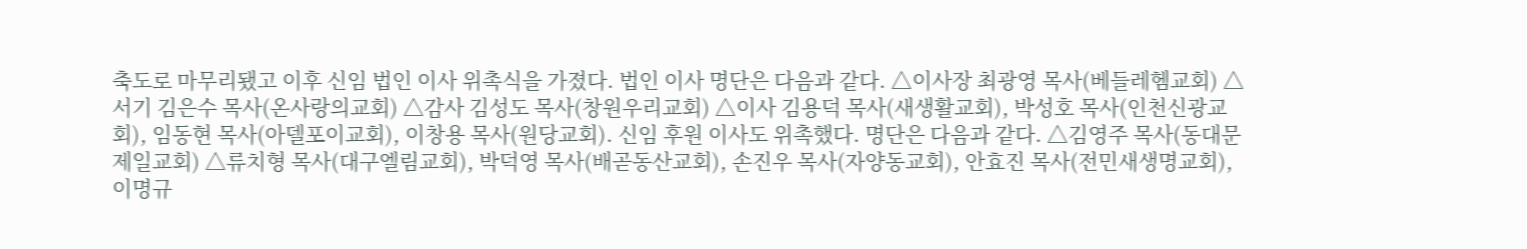축도로 마무리됐고 이후 신임 법인 이사 위촉식을 가졌다. 법인 이사 명단은 다음과 같다. △이사장 최광영 목사(베들레헴교회) △서기 김은수 목사(온사랑의교회) △감사 김성도 목사(창원우리교회) △이사 김용덕 목사(새생활교회), 박성호 목사(인천신광교회), 임동현 목사(아델포이교회), 이창용 목사(원당교회). 신임 후원 이사도 위촉했다. 명단은 다음과 같다. △김영주 목사(동대문제일교회) △류치형 목사(대구엘림교회), 박덕영 목사(배곧동산교회), 손진우 목사(자양동교회), 안효진 목사(전민새생명교회), 이명규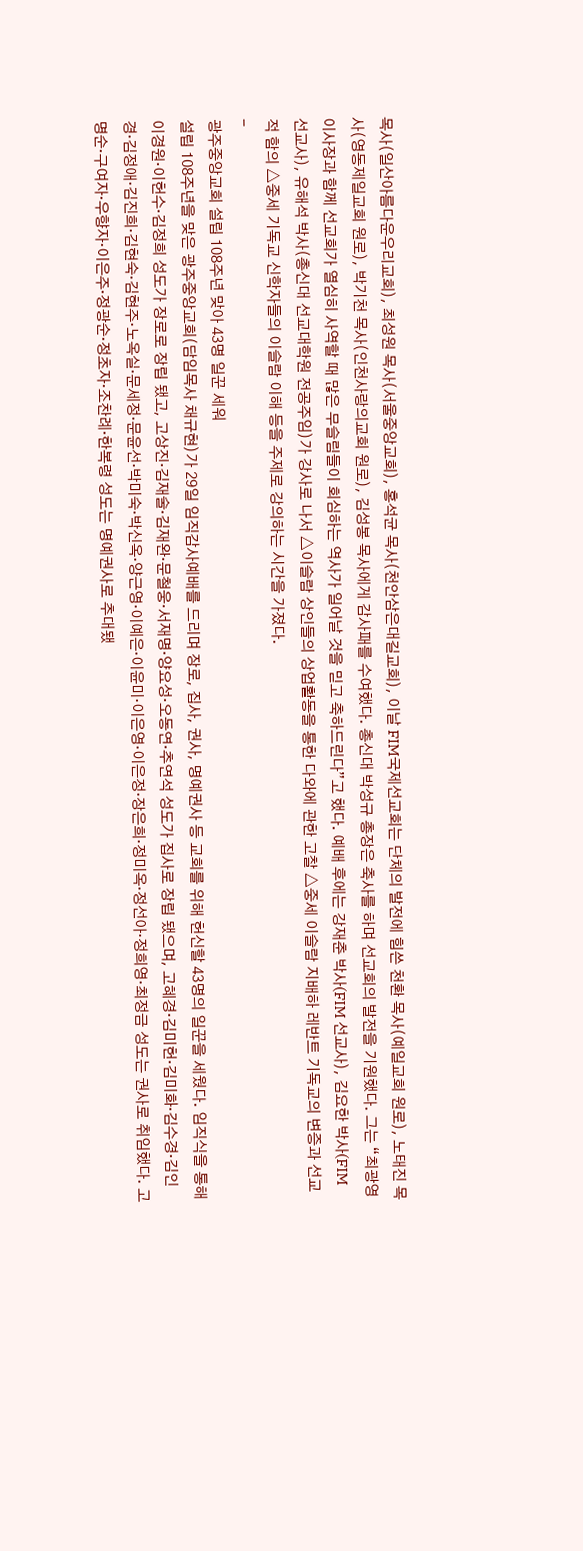목사(일산아름다운우리교회), 최성원 목사(서울중앙교회), 홍석균 목사(천안삼은대길교회), 이날 FIM국제선교회는 단체의 발전에 힘쓴 천환 목사(예일교회 원로), 노태진 목사(영동제일교회 원로), 박기천 목사(인천사랑의교회 원로), 김성봉 목사에게 감사패를 수여했다. 총신대 박성규 총장은 축사를 하며 선교회의 발전을 기원했다. 그는 “최광영 이사장과 함께 선교회가 열심히 사역할 때 많은 무슬림들이 회심하는 역사가 일어날 것을 믿고 축하드린다”고 했다. 예배 후에는 강재춘 박사(FIM 선교사), 김요한 박사(FIM 선교사), 유해석 박사(총신대 선교대학원 전공주임)가 강사로 나서 △이슬람 상인들의 상업활동을 통한 다와에 관한 고찰 △중세 이슬람 지배하 레반트 기독교의 변증과 선교적 함의 △중세 기독교 신학자들의 이슬람 이해 등을 주제로 강의하는 시간을 가졌다.
-
광주중앙교회 설립 108주년 맞아 43명 일꾼 세워
설립 108주년을 맞은 광주중앙교회(담임목사 채규현)가 29일 임직감사예배를 드리며 장로, 집사, 권사, 명예권사 등 교회를 위해 헌신할 43명의 일꾼을 세웠다. 임직식을 통해 이경원·이헌수·김정희 성도가 장로로 장립 됐고, 고상진·김재술·김재완·문철웅·서재명·양요성·오동연·추연석 성도가 집사로 장립 됐으며, 고혜경·김미헌·김미화·김수경·김인경·김정애·김진희·김현숙·김현주·노옥실·문세정·문윤선·박미숙·박신옥·양근영·이예은·이윤미·이은영·이은정·장은희·정미옥·정선아·정희영·최정금 성도는 권사로 취임했다. 고명순·구여자·우향자·이은주·정광순·정초자·조찬례·한복령 성도는 명예권사로 추대됐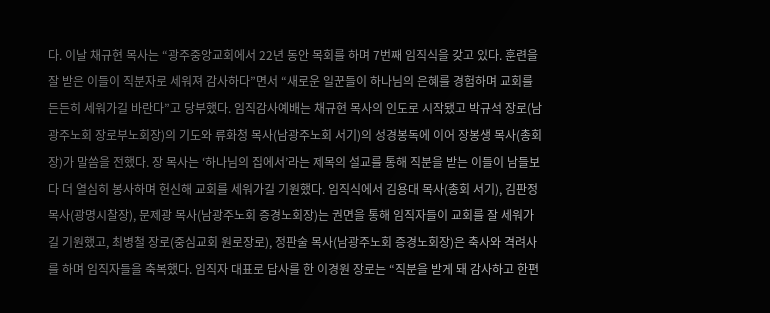다. 이날 채규현 목사는 “광주중앙교회에서 22년 동안 목회를 하며 7번째 임직식을 갖고 있다. 훈련을 잘 받은 이들이 직분자로 세워져 감사하다”면서 “새로운 일꾼들이 하나님의 은혜를 경험하며 교회를 든든히 세워가길 바란다”고 당부했다. 임직감사예배는 채규현 목사의 인도로 시작됐고 박규석 장로(남광주노회 장로부노회장)의 기도와 류화청 목사(남광주노회 서기)의 성경봉독에 이어 장봉생 목사(총회장)가 말씀을 전했다. 장 목사는 ‘하나님의 집에서’라는 제목의 설교를 통해 직분을 받는 이들이 남들보다 더 열심히 봉사하며 헌신해 교회를 세워가길 기원했다. 임직식에서 김용대 목사(총회 서기), 김판정 목사(광명시찰장), 문제광 목사(남광주노회 증경노회장)는 권면을 통해 임직자들이 교회를 잘 세워가길 기원했고, 최병철 장로(중심교회 원로장로), 정판술 목사(남광주노회 증경노회장)은 축사와 격려사를 하며 임직자들을 축복했다. 임직자 대표로 답사를 한 이경원 장로는 “직분을 받게 돼 감사하고 한편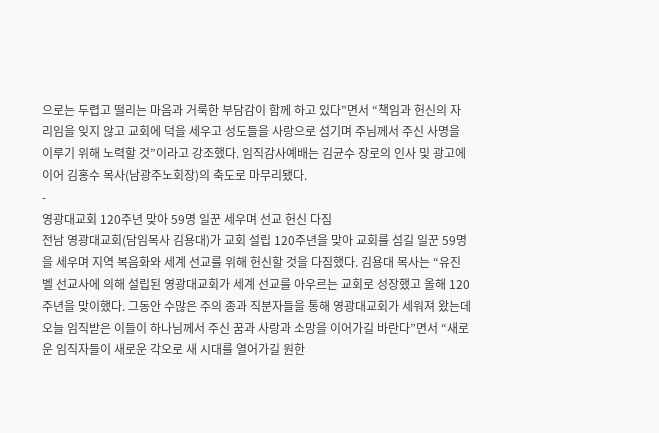으로는 두렵고 떨리는 마음과 거룩한 부담감이 함께 하고 있다”면서 “책임과 헌신의 자리임을 잊지 않고 교회에 덕을 세우고 성도들을 사랑으로 섬기며 주님께서 주신 사명을 이루기 위해 노력할 것”이라고 강조했다. 임직감사예배는 김균수 장로의 인사 및 광고에 이어 김홍수 목사(남광주노회장)의 축도로 마무리됐다.
-
영광대교회 120주년 맞아 59명 일꾼 세우며 선교 헌신 다짐
전남 영광대교회(담임목사 김용대)가 교회 설립 120주년을 맞아 교회를 섬길 일꾼 59명을 세우며 지역 복음화와 세계 선교를 위해 헌신할 것을 다짐했다. 김용대 목사는 “유진벨 선교사에 의해 설립된 영광대교회가 세계 선교를 아우르는 교회로 성장했고 올해 120주년을 맞이했다. 그동안 수많은 주의 종과 직분자들을 통해 영광대교회가 세워져 왔는데 오늘 임직받은 이들이 하나님께서 주신 꿈과 사랑과 소망을 이어가길 바란다”면서 “새로운 임직자들이 새로운 각오로 새 시대를 열어가길 원한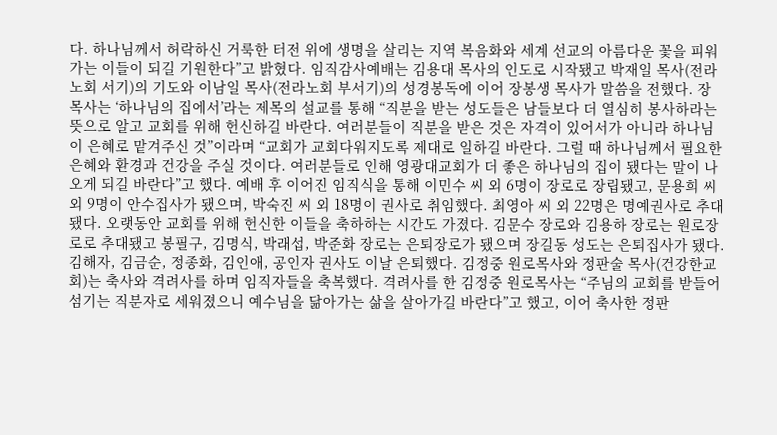다. 하나님께서 허락하신 거룩한 터전 위에 생명을 살리는 지역 복음화와 세계 선교의 아름다운 꽃을 피워가는 이들이 되길 기원한다”고 밝혔다. 임직감사예배는 김용대 목사의 인도로 시작됐고 박재일 목사(전라노회 서기)의 기도와 이남일 목사(전라노회 부서기)의 성경봉독에 이어 장봉생 목사가 말씀을 전했다. 장 목사는 ‘하나님의 집에서’라는 제목의 설교를 통해 “직분을 받는 성도들은 남들보다 더 열심히 봉사하라는 뜻으로 알고 교회를 위해 헌신하길 바란다. 여러분들이 직분을 받은 것은 자격이 있어서가 아니라 하나님이 은혜로 맡겨주신 것”이라며 “교회가 교회다워지도록 제대로 일하길 바란다. 그럴 때 하나님께서 필요한 은혜와 환경과 건강을 주실 것이다. 여러분들로 인해 영광대교회가 더 좋은 하나님의 집이 됐다는 말이 나오게 되길 바란다”고 했다. 예배 후 이어진 임직식을 통해 이민수 씨 외 6명이 장로로 장립됐고, 문용희 씨 외 9명이 안수집사가 됐으며, 박숙진 씨 외 18명이 권사로 취임했다. 최영아 씨 외 22명은 명예권사로 추대됐다. 오랫동안 교회를 위해 헌신한 이들을 축하하는 시간도 가졌다. 김문수 장로와 김용하 장로는 원로장로로 추대됐고 봉필구, 김명식, 박래섭, 박준화 장로는 은퇴장로가 됐으며 장길동 성도는 은퇴집사가 됐다. 김해자, 김금순, 정종화, 김인애, 공인자 권사도 이날 은퇴했다. 김정중 원로목사와 정판술 목사(건강한교회)는 축사와 격려사를 하며 임직자들을 축복했다. 격려사를 한 김정중 원로목사는 “주님의 교회를 받들어 섬기는 직분자로 세워졌으니 예수님을 닮아가는 삶을 살아가길 바란다”고 했고, 이어 축사한 정판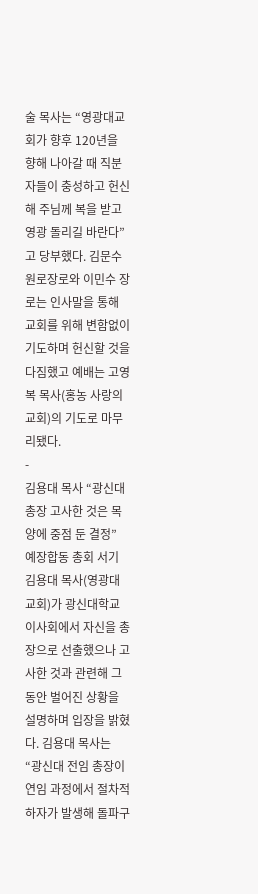술 목사는 “영광대교회가 향후 120년을 향해 나아갈 때 직분자들이 충성하고 헌신해 주님께 복을 받고 영광 돌리길 바란다”고 당부했다. 김문수 원로장로와 이민수 장로는 인사말을 통해 교회를 위해 변함없이 기도하며 헌신할 것을 다짐했고 예배는 고영복 목사(홍농 사랑의교회)의 기도로 마무리됐다.
-
김용대 목사 “광신대 총장 고사한 것은 목양에 중점 둔 결정”
예장합동 총회 서기 김용대 목사(영광대교회)가 광신대학교 이사회에서 자신을 총장으로 선출했으나 고사한 것과 관련해 그동안 벌어진 상황을 설명하며 입장을 밝혔다. 김용대 목사는 “광신대 전임 총장이 연임 과정에서 절차적 하자가 발생해 돌파구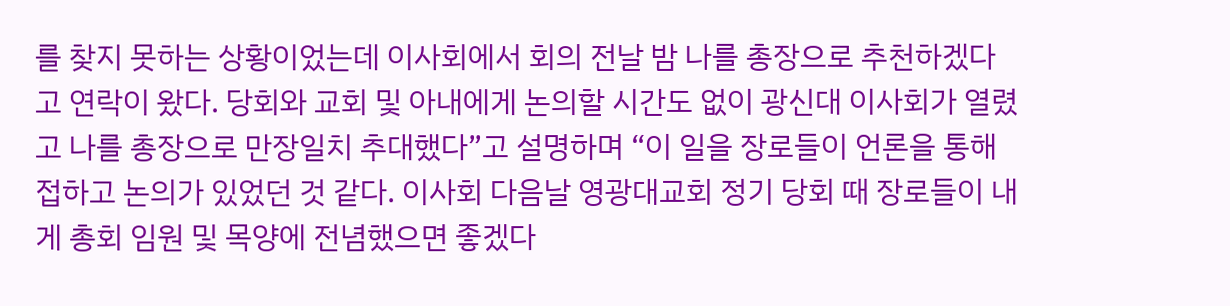를 찾지 못하는 상황이었는데 이사회에서 회의 전날 밤 나를 총장으로 추천하겠다고 연락이 왔다. 당회와 교회 및 아내에게 논의할 시간도 없이 광신대 이사회가 열렸고 나를 총장으로 만장일치 추대했다”고 설명하며 “이 일을 장로들이 언론을 통해 접하고 논의가 있었던 것 같다. 이사회 다음날 영광대교회 정기 당회 때 장로들이 내게 총회 임원 및 목양에 전념했으면 좋겠다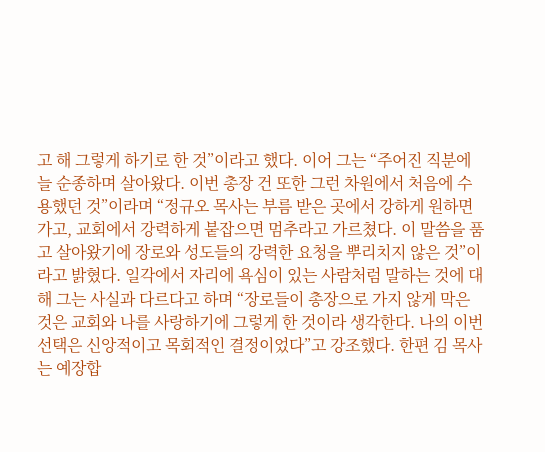고 해 그렇게 하기로 한 것”이라고 했다. 이어 그는 “주어진 직분에 늘 순종하며 살아왔다. 이번 총장 건 또한 그런 차원에서 처음에 수용했던 것”이라며 “정규오 목사는 부름 받은 곳에서 강하게 원하면 가고, 교회에서 강력하게 붙잡으면 멈추라고 가르쳤다. 이 말씀을 품고 살아왔기에 장로와 성도들의 강력한 요청을 뿌리치지 않은 것”이라고 밝혔다. 일각에서 자리에 욕심이 있는 사람처럼 말하는 것에 대해 그는 사실과 다르다고 하며 “장로들이 총장으로 가지 않게 막은 것은 교회와 나를 사랑하기에 그렇게 한 것이라 생각한다. 나의 이번 선택은 신앙적이고 목회적인 결정이었다”고 강조했다. 한편 김 목사는 예장합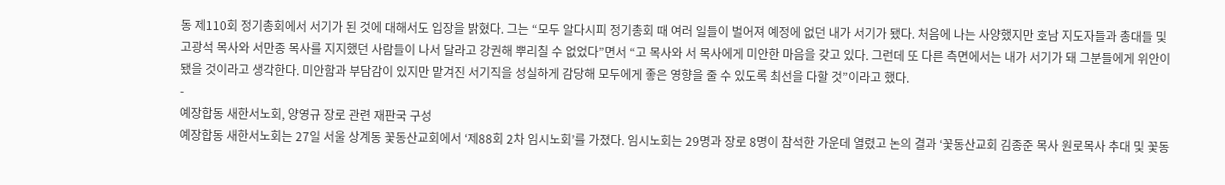동 제110회 정기총회에서 서기가 된 것에 대해서도 입장을 밝혔다. 그는 “모두 알다시피 정기총회 때 여러 일들이 벌어져 예정에 없던 내가 서기가 됐다. 처음에 나는 사양했지만 호남 지도자들과 총대들 및 고광석 목사와 서만종 목사를 지지했던 사람들이 나서 달라고 강권해 뿌리칠 수 없었다”면서 “고 목사와 서 목사에게 미안한 마음을 갖고 있다. 그런데 또 다른 측면에서는 내가 서기가 돼 그분들에게 위안이 됐을 것이라고 생각한다. 미안함과 부담감이 있지만 맡겨진 서기직을 성실하게 감당해 모두에게 좋은 영향을 줄 수 있도록 최선을 다할 것”이라고 했다.
-
예장합동 새한서노회, 양영규 장로 관련 재판국 구성
예장합동 새한서노회는 27일 서울 상계동 꽃동산교회에서 ‘제88회 2차 임시노회’를 가졌다. 임시노회는 29명과 장로 8명이 참석한 가운데 열렸고 논의 결과 ‘꽃동산교회 김종준 목사 원로목사 추대 및 꽃동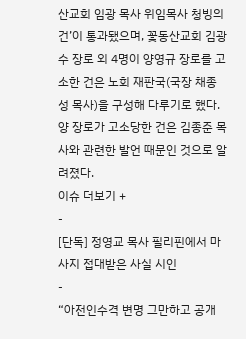산교회 임광 목사 위임목사 청빙의 건’이 통과됐으며, 꽃동산교회 김광수 장로 외 4명이 양영규 장로를 고소한 건은 노회 재판국(국장 채종성 목사)을 구성해 다루기로 했다. 양 장로가 고소당한 건은 김종준 목사와 관련한 발언 때문인 것으로 알려졌다.
이슈 더보기 +
-
[단독] 정영교 목사 필리핀에서 마사지 접대받은 사실 시인
-
“아전인수격 변명 그만하고 공개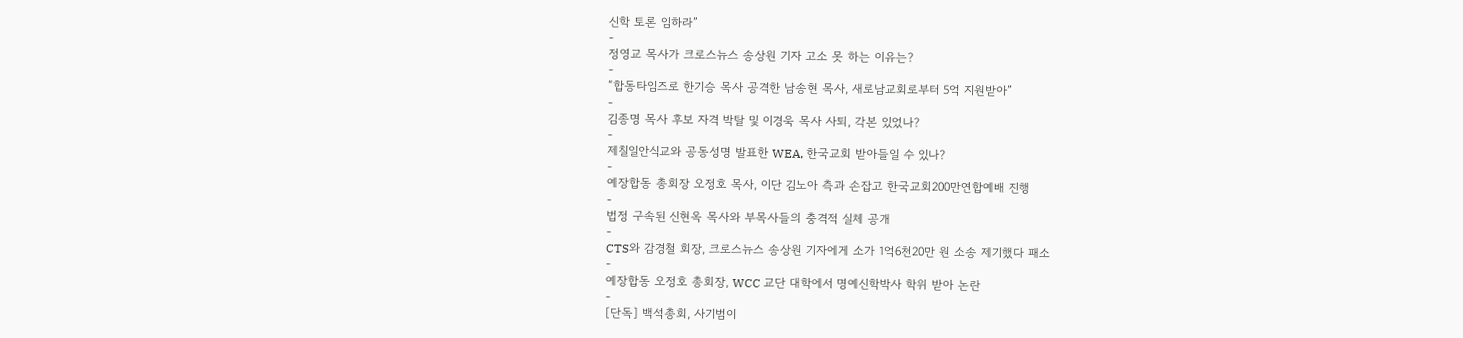신학 토론 임하라”
-
정영교 목사가 크로스뉴스 송상원 기자 고소 못 하는 이유는?
-
“합동타임즈로 한기승 목사 공격한 남송현 목사, 새로남교회로부터 5억 지원받아”
-
김종명 목사 후보 자격 박탈 및 이경욱 목사 사퇴, 각본 있었나?
-
제칠일안식교와 공동성명 발표한 WEA, 한국교회 받아들일 수 있나?
-
예장합동 총회장 오정호 목사, 이단 김노아 측과 손잡고 한국교회200만연합예배 진행
-
법정 구속된 신현옥 목사와 부목사들의 충격적 실체 공개
-
CTS와 감경철 회장, 크로스뉴스 송상원 기자에게 소가 1억6천20만 원 소송 제기했다 패소
-
예장합동 오정호 총회장, WCC 교단 대학에서 명예신학박사 학위 받아 논란
-
[단독] 백석총회, 사기범이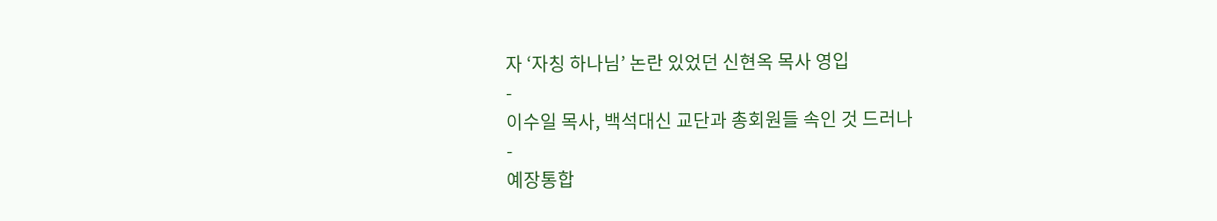자 ‘자칭 하나님’ 논란 있었던 신현옥 목사 영입
-
이수일 목사, 백석대신 교단과 총회원들 속인 것 드러나
-
예장통합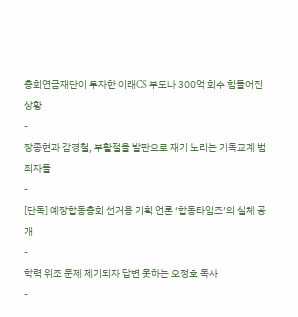총회연금재단이 투자한 이래CS 부도나 300억 회수 힘들어진 상황
-
장종현과 감경철, 부활절을 발판으로 재기 노리는 기독교계 범죄자들
-
[단독] 예장합동총회 선거용 기획 언론 ‘합동타임즈’의 실체 공개
-
학력 위조 문제 제기되자 답변 못하는 오정호 목사
-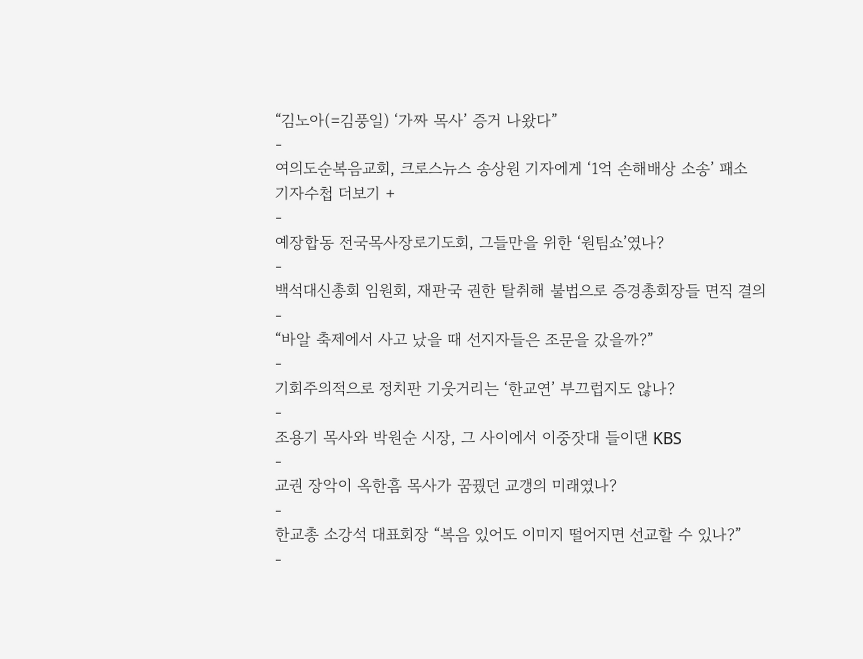“김노아(=김풍일) ‘가짜 목사’ 증거 나왔다”
-
여의도순복음교회, 크로스뉴스 송상원 기자에게 ‘1억 손해배상 소송’ 패소
기자수첩 더보기 +
-
예장합동 전국목사장로기도회, 그들만을 위한 ‘원팀쇼’였나?
-
백석대신총회 임원회, 재판국 권한 탈취해 불법으로 증경총회장들 면직 결의
-
“바알 축제에서 사고 났을 때 선지자들은 조문을 갔을까?”
-
기회주의적으로 정치판 기웃거리는 ‘한교연’ 부끄럽지도 않나?
-
조용기 목사와 박원순 시장, 그 사이에서 이중잣대 들이댄 KBS
-
교권 장악이 옥한흠 목사가 꿈꿨던 교갱의 미래였나?
-
한교총 소강석 대표회장 “복음 있어도 이미지 떨어지면 선교할 수 있나?”
-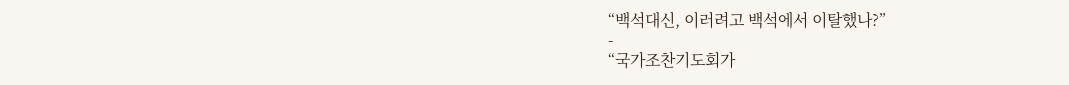“백석대신, 이러려고 백석에서 이탈했나?”
-
“국가조찬기도회가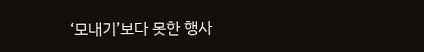‘모내기’보다 못한 행사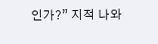인가?” 지적 나와